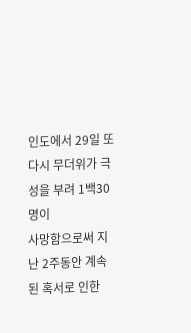인도에서 29일 또다시 무더위가 극성을 부려 1백30명이
사망함으로써 지난 2주동안 계속된 혹서로 인한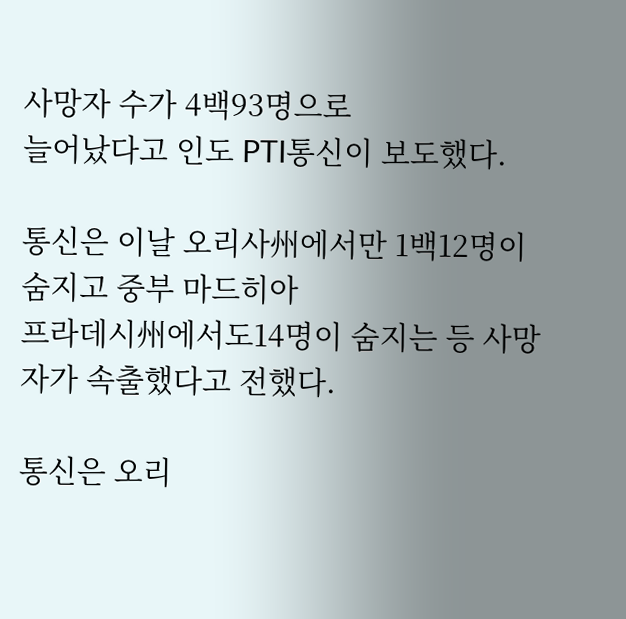사망자 수가 4백93명으로
늘어났다고 인도 PTI통신이 보도했다.

통신은 이날 오리사州에서만 1백12명이 숨지고 중부 마드히아
프라데시州에서도14명이 숨지는 등 사망자가 속출했다고 전했다.

통신은 오리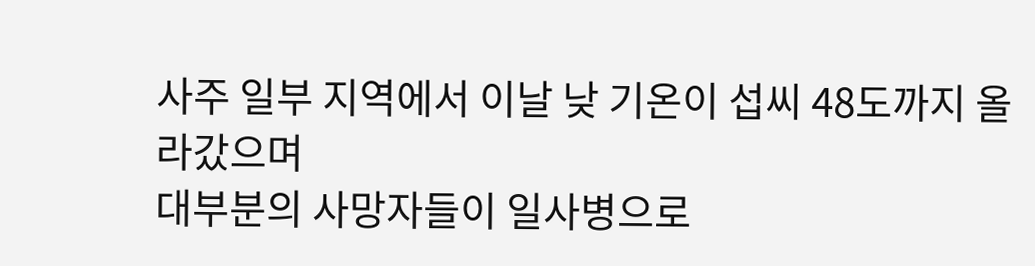사주 일부 지역에서 이날 낮 기온이 섭씨 48도까지 올라갔으며
대부분의 사망자들이 일사병으로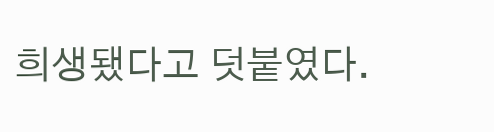희생됐다고 덧붙였다.